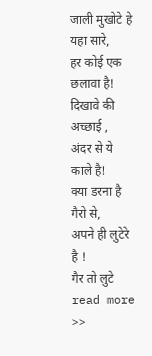जाली मुखोटे हे यहा सारे,
हर कोई एक छलावा है!
दिखावे की अच्छाई ,
अंदर से ये काले है!
क्या डरना है गैरो से,
अपने ही लुटेरे है !
गैर तो लुटे read more >>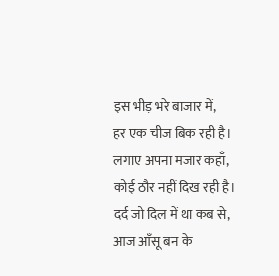इस भीड़ भरे बाजार में,
हर एक चीज बिक रही है।
लगाए अपना मजार कहाँ,
कोई ठौर नहीं दिख रही है।
दर्द जो दिल में था कब से,
आज आँसू बन के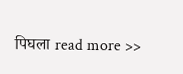पिघला read more >>